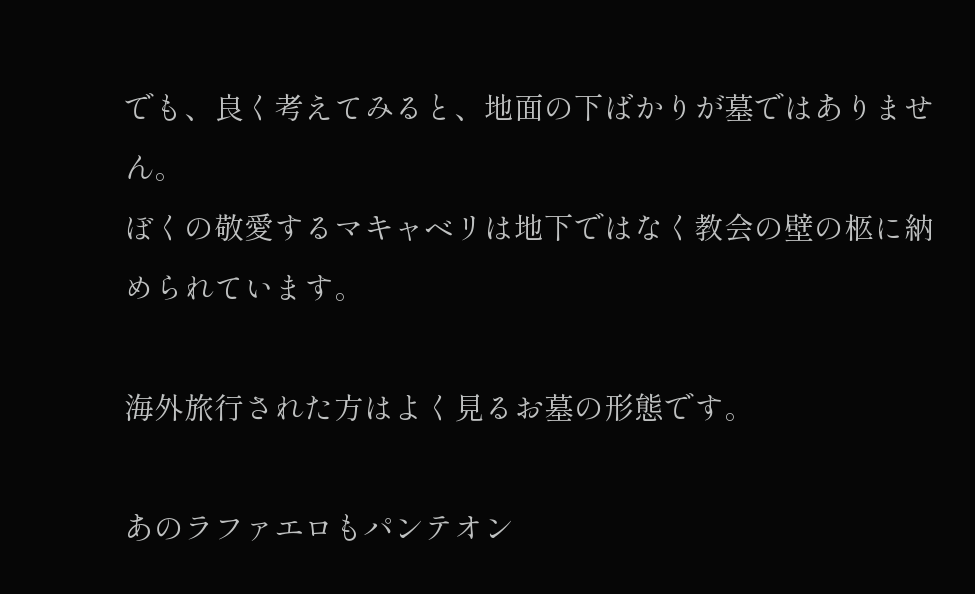でも、良く考えてみると、地面の下ばかりが墓ではありません。
ぼくの敬愛するマキャベリは地下ではなく教会の壁の柩に納められています。

海外旅行された方はよく見るお墓の形態です。

あのラファエロもパンテオン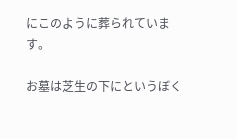にこのように葬られています。

お墓は芝生の下にというぼく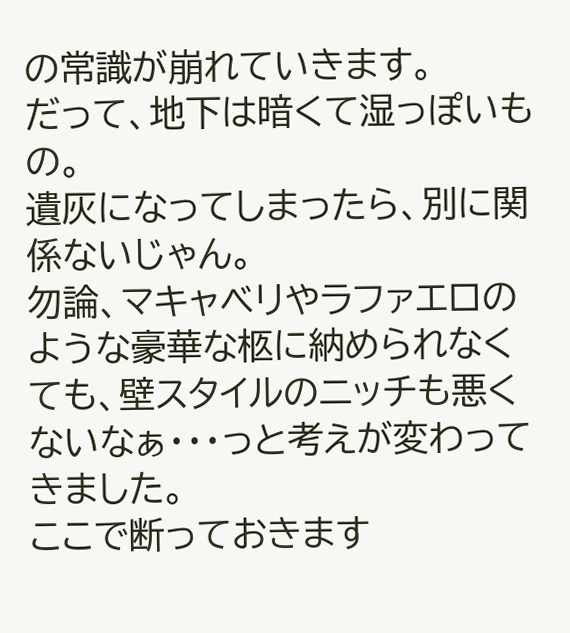の常識が崩れていきます。
だって、地下は暗くて湿っぽいもの。
遺灰になってしまったら、別に関係ないじゃん。
勿論、マキャベリやラファエロのような豪華な柩に納められなくても、壁スタイルのニッチも悪くないなぁ・・・っと考えが変わってきました。
ここで断っておきます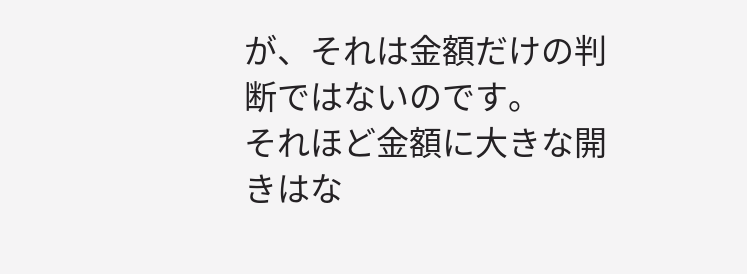が、それは金額だけの判断ではないのです。
それほど金額に大きな開きはな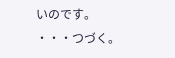いのです。
・・・つづく。